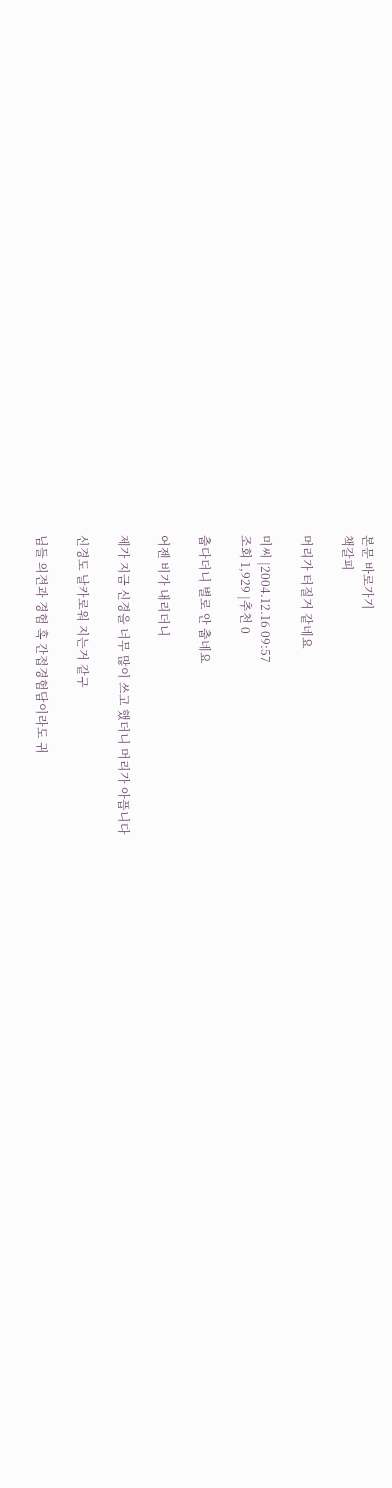본문 바로가기
책갈피

머리가 터질거 같네요

미씨 |2004.12.16 09:57
조회 1,929 |추천 0

춥다더니 별로 안 춥네요

어젠 비가 내리더니

제가 지금 신경을 너무 많이 쓰고 했더니 머리가 아픕니다

신경도 날카로워 지는거 같구

님들 의견과 경험 혹 간접경험담이라도 귀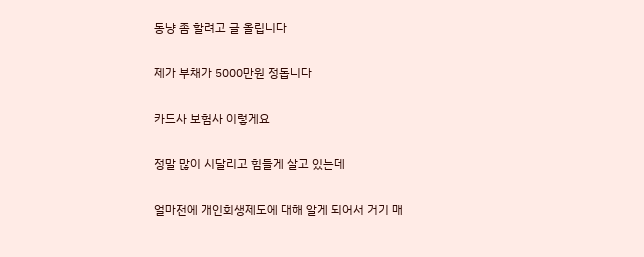동냥 좀 할려고 글 올립니다

제가 부채가 5000만원 정돕니다

카드사 보험사 이렇게요

정말 많이 시달리고 힘들게 살고 있는데

얼마전에 개인회생제도에 대해 알게 되어서 거기 매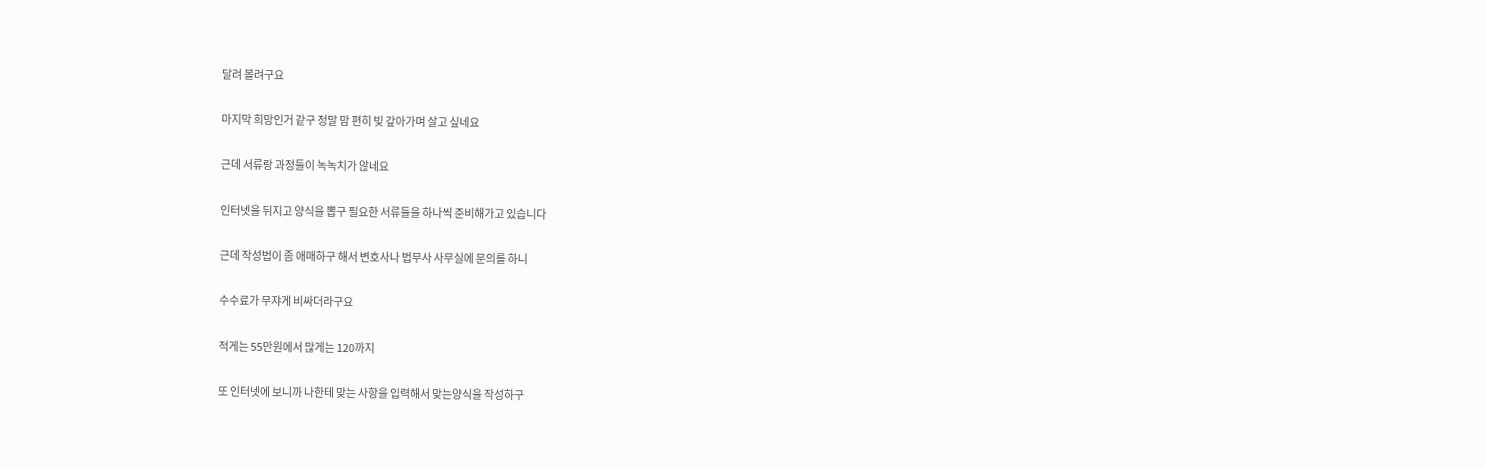달려 볼려구요

마지막 희망인거 같구 정말 맘 편히 빚 갚아가며 살고 싶네요

근데 서류랑 과정들이 녹녹치가 않네요

인터넷을 뒤지고 양식을 뽑구 필요한 서류들을 하나씩 준비해가고 있습니다

근데 작성법이 좀 애매하구 해서 변호사나 법무사 사무실에 문의를 하니

수수료가 무쟈게 비싸더라구요

적게는 55만원에서 많게는 120까지

또 인터넷에 보니까 나한테 맞는 사항을 입력해서 맞는양식을 작성하구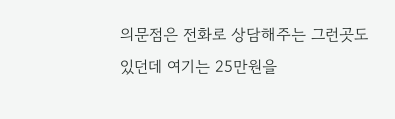의문점은 전화로 상담해주는 그런곳도 있던데 여기는 25만원을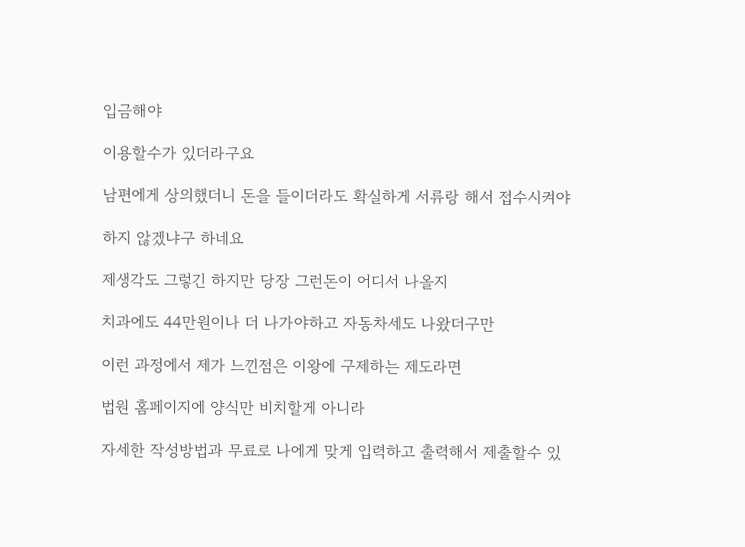입금해야

이용할수가 있더라구요

남편에게 상의했더니 돈을 들이더라도 확실하게 서류랑 해서 접수시켜야

하지 않겠냐구 하네요

제생각도 그렇긴 하지만 당장 그런돈이 어디서 나올지

치과에도 44만원이나 더 나가야하고 자동차세도 나왔더구만

이런 과정에서 제가 느낀점은 이왕에 구제하는 제도라면

법원 홈페이지에 양식만 비치할게 아니라

자세한 작성방법과 무료로 나에게 맞게 입력하고 출력해서 제출할수 있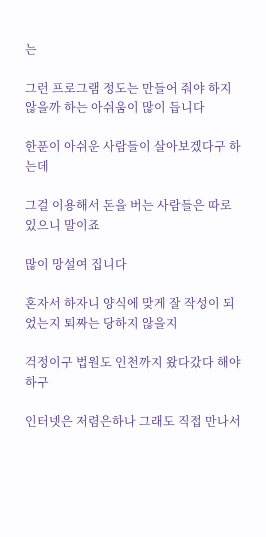는

그런 프로그램 정도는 만들어 줘야 하지 않을까 하는 아쉬움이 많이 듭니다

한푼이 아쉬운 사람들이 살아보겠다구 하는데

그걸 이용해서 돈을 버는 사람들은 따로 있으니 말이죠

많이 망설여 집니다

혼자서 하자니 양식에 맞게 잘 작성이 되었는지 퇴짜는 당하지 않을지

걱정이구 법원도 인천까지 왔다갔다 해야하구

인터넷은 저렴은하나 그래도 직접 만나서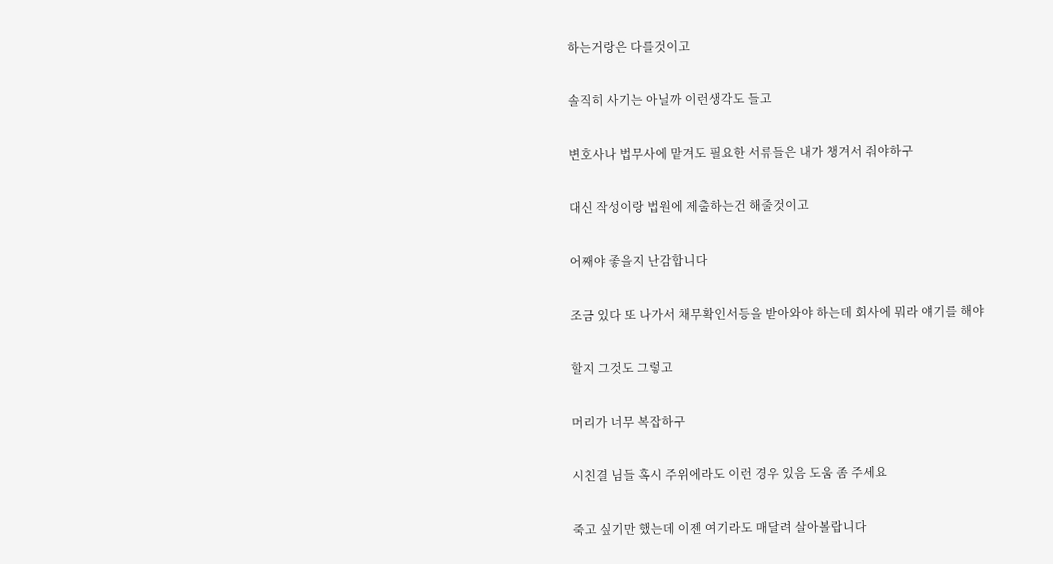하는거랑은 다를것이고

솔직히 사기는 아닐까 이런생각도 들고

변호사나 법무사에 맡겨도 필요한 서류들은 내가 챙겨서 줘야하구

대신 작성이랑 법원에 제출하는건 해줄것이고

어째야 좋을지 난감합니다

조금 있다 또 나가서 채무확인서등을 받아와야 하는데 회사에 뭐라 얘기를 해야

할지 그것도 그렇고

머리가 너무 복잡하구

시친결 님들 혹시 주위에라도 이런 경우 있음 도움 좀 주세요

죽고 싶기만 했는데 이젠 여기라도 매달려 살아볼랍니다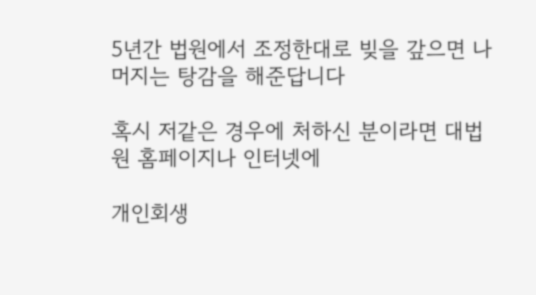5년간 법원에서 조정한대로 빚을 갚으면 나머지는 탕감을 해준답니다

혹시 저같은 경우에 처하신 분이라면 대법원 홈페이지나 인터넷에

개인회생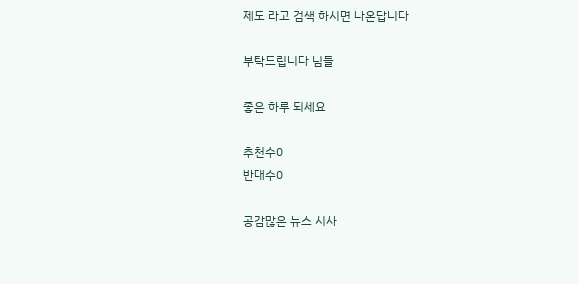제도 라고 검색 하시면 나온답니다

부탁드립니다 님들

좋은 하루 되세요

추천수0
반대수0

공감많은 뉴스 시사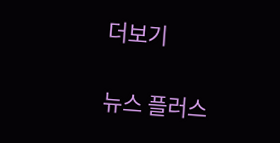더보기

뉴스 플러스